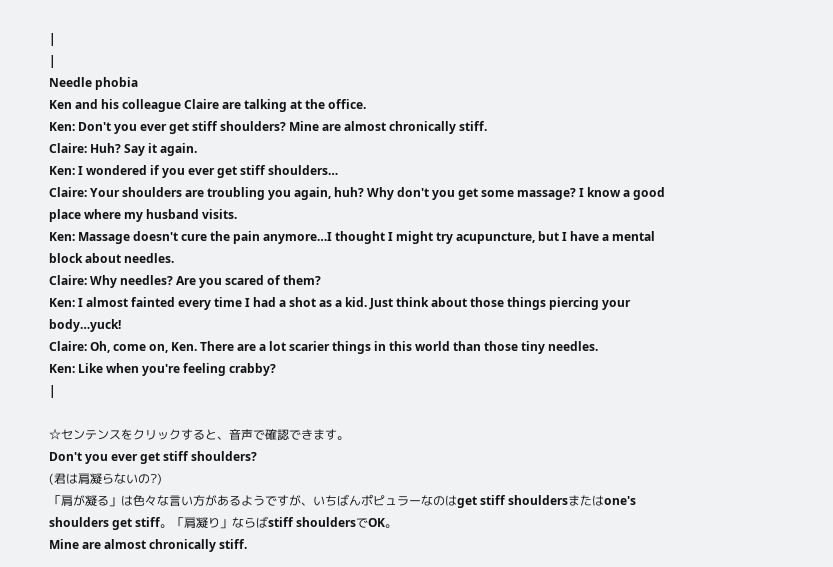|
|
Needle phobia
Ken and his colleague Claire are talking at the office.
Ken: Don't you ever get stiff shoulders? Mine are almost chronically stiff.
Claire: Huh? Say it again.
Ken: I wondered if you ever get stiff shoulders…
Claire: Your shoulders are troubling you again, huh? Why don't you get some massage? I know a good place where my husband visits.
Ken: Massage doesn't cure the pain anymore…I thought I might try acupuncture, but I have a mental block about needles.
Claire: Why needles? Are you scared of them?
Ken: I almost fainted every time I had a shot as a kid. Just think about those things piercing your body…yuck!
Claire: Oh, come on, Ken. There are a lot scarier things in this world than those tiny needles.
Ken: Like when you're feeling crabby?
|

☆センテンスをクリックすると、音声で確認できます。
Don't you ever get stiff shoulders?
(君は肩凝らないの?)
「肩が凝る」は色々な言い方があるようですが、いちばんポピュラーなのはget stiff shouldersまたはone's shoulders get stiff。「肩凝り」ならばstiff shouldersでOK。
Mine are almost chronically stiff.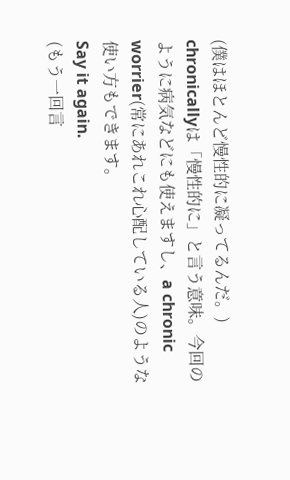(僕はほとんど慢性的に凝ってるんだ。)
chronicallyは「慢性的に」と言う意味。今回のように病気などにも使えますし、a chronic worrier(常にあれこれ心配している人)のような使い方もできます。
Say it again.
(もう一回言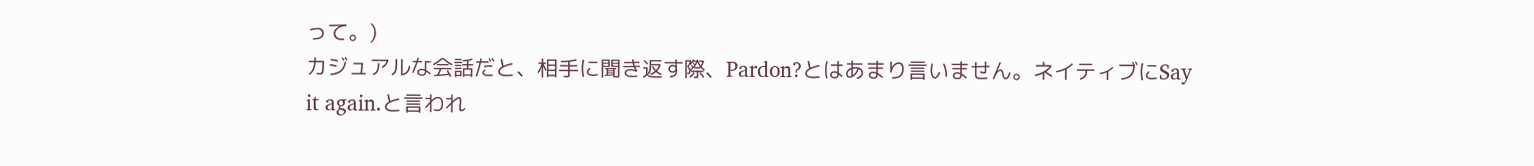って。)
カジュアルな会話だと、相手に聞き返す際、Pardon?とはあまり言いません。ネイティブにSay it again.と言われ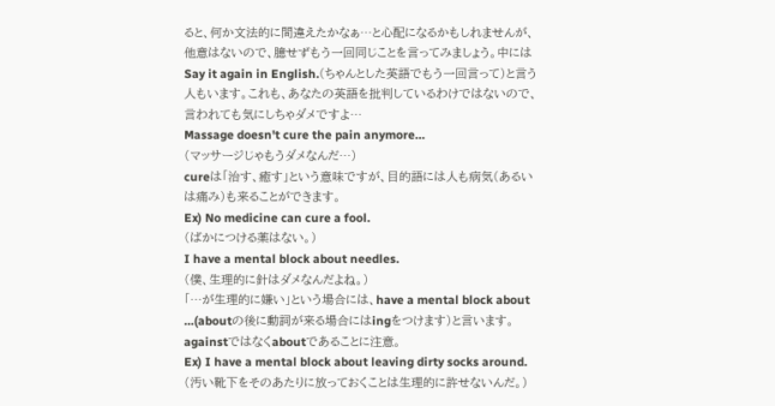ると、何か文法的に間違えたかなぁ…と心配になるかもしれませんが、他意はないので、臆せずもう一回同じことを言ってみましょう。中にはSay it again in English.(ちゃんとした英語でもう一回言って)と言う人もいます。これも、あなたの英語を批判しているわけではないので、言われても気にしちゃダメですよ…
Massage doesn't cure the pain anymore…
(マッサージじゃもうダメなんだ…)
cureは「治す、癒す」という意味ですが、目的語には人も病気(あるいは痛み)も来ることができます。
Ex) No medicine can cure a fool.
(ばかにつける薬はない。)
I have a mental block about needles.
(僕、生理的に針はダメなんだよね。)
「…が生理的に嫌い」という場合には、have a mental block about …(aboutの後に動詞が来る場合にはingをつけます)と言います。againstではなくaboutであることに注意。
Ex) I have a mental block about leaving dirty socks around.
(汚い靴下をそのあたりに放っておくことは生理的に許せないんだ。)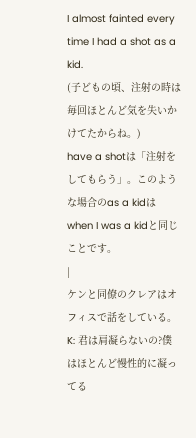I almost fainted every time I had a shot as a kid.
(子どもの頃、注射の時は毎回ほとんど気を失いかけてたからね。)
have a shotは「注射をしてもらう」。このような場合のas a kidはwhen I was a kidと同じことです。
|
ケンと同僚のクレアはオフィスで話をしている。
K: 君は肩凝らないの?僕はほとんど慢性的に凝ってる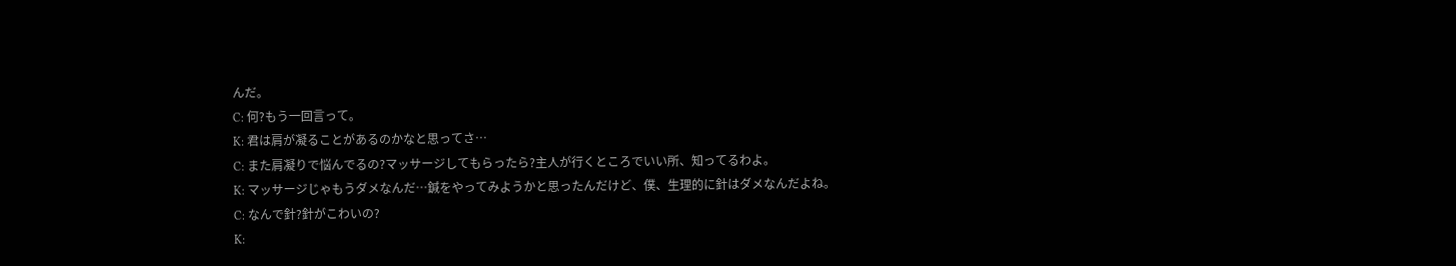んだ。
C: 何?もう一回言って。
K: 君は肩が凝ることがあるのかなと思ってさ…
C: また肩凝りで悩んでるの?マッサージしてもらったら?主人が行くところでいい所、知ってるわよ。
K: マッサージじゃもうダメなんだ…鍼をやってみようかと思ったんだけど、僕、生理的に針はダメなんだよね。
C: なんで針?針がこわいの?
K: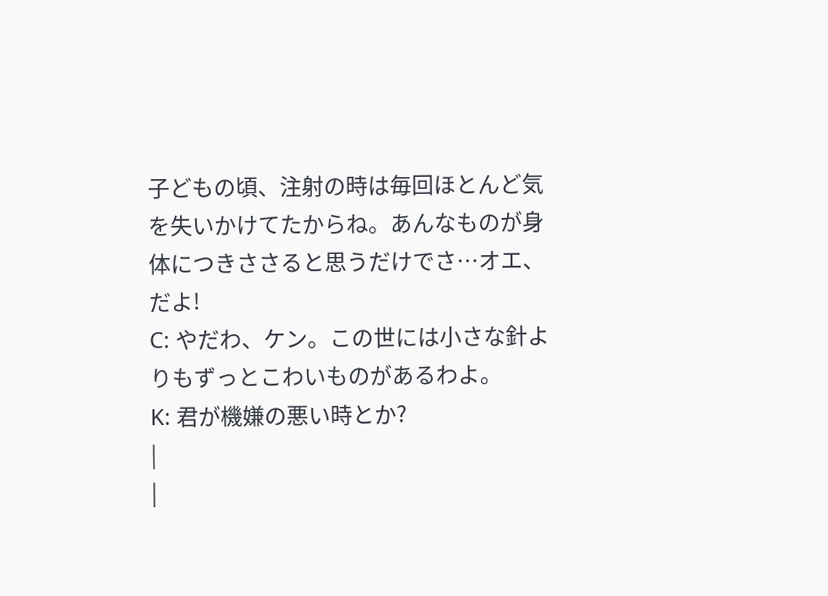子どもの頃、注射の時は毎回ほとんど気を失いかけてたからね。あんなものが身体につきささると思うだけでさ…オエ、だよ!
C: やだわ、ケン。この世には小さな針よりもずっとこわいものがあるわよ。
K: 君が機嫌の悪い時とか?
|
|